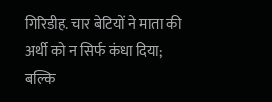गिरिडीह. चार बेटियों ने माता की अर्थी को न सिर्फ कंधा दिया; बल्कि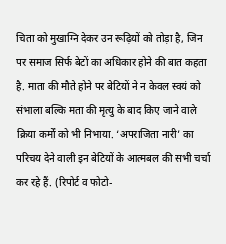चिता को मुखाग्नि देकर उन रूढ़ियों को तोड़ा है, जिन पर समाज सिर्फ बेटों का अधिकार होने की बात कहता है. माता की मौते होने पर बेटियों ने न केवल स्वयं को संभाला बल्कि मता की मृत्यु के बाद किए जाने वाले क्रिया कर्मों को भी निभाया. ‘अपराजिता नारी’ का परिचय देने वाली इन बेटियों के आत्मबल की सभी चर्चा कर रहे हैं. (रिपोर्ट व फोटो-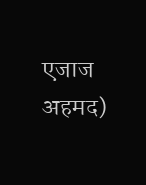एजाज अहमद)